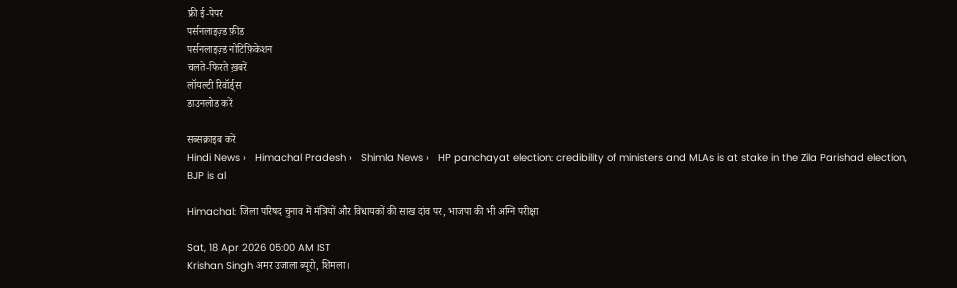फ्री ई-पेपर
पर्सनलाइज़्ड फ़ीड
पर्सनलाइज़्ड नोटिफ़िकेशन
चलते-फिरते ख़बरें
लॉयल्टी रिवॉर्ड्स
डाउनलोड करें

सब्सक्राइब करें
Hindi News ›   Himachal Pradesh ›   Shimla News ›   HP panchayat election: credibility of ministers and MLAs is at stake in the Zila Parishad election, BJP is al

Himachal: जिला परिषद चुनाव में मंत्रियों और विधायकों की साख दांव पर, भाजपा की भी अग्नि परीक्षा

Sat, 18 Apr 2026 05:00 AM IST
Krishan Singh अमर उजाला ब्यूरो, शिमला।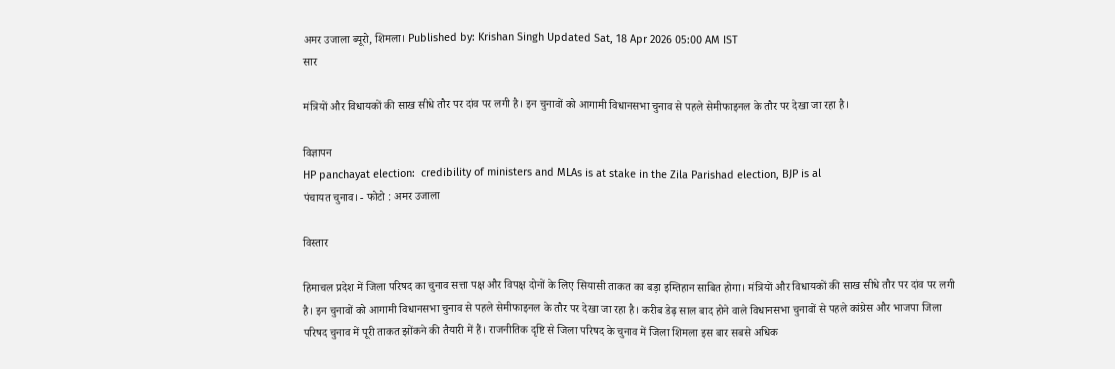अमर उजाला ब्यूरो, शिमला। Published by: Krishan Singh Updated Sat, 18 Apr 2026 05:00 AM IST
सार

मंत्रियों और विधायकों की साख सीधे तौर पर दांव पर लगी है। इन चुनावों को आगामी विधानसभा चुनाव से पहले सेमीफाइनल के तौर पर देखा जा रहा है।

विज्ञापन
HP panchayat election:  credibility of ministers and MLAs is at stake in the Zila Parishad election, BJP is al
पंचायत चुनाव। - फोटो : अमर उजाला

विस्तार

हिमाचल प्रदेश में जिला परिषद का चुनाव सत्ता पक्ष और विपक्ष दोनों के लिए सियासी ताकत का बड़ा इम्तिहान साबित होगा। मंत्रियों और विधायकों की साख सीधे तौर पर दांव पर लगी है। इन चुनावों को आगामी विधानसभा चुनाव से पहले सेमीफाइनल के तौर पर देखा जा रहा है। करीब डेढ़ साल बाद होने वाले विधानसभा चुनावों से पहले कांग्रेस और भाजपा जिला परिषद चुनाव में पूरी ताकत झोंकने की तैयारी में हैं। राजनीतिक दृष्टि से जिला परिषद के चुनाव में जिला शिमला इस बार सबसे अधिक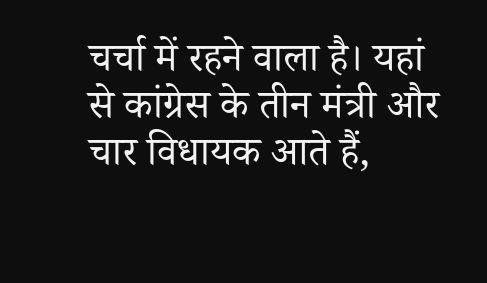चर्चा में रहने वाला है। यहां से कांग्रेस के तीन मंत्री और चार विधायक आते हैं,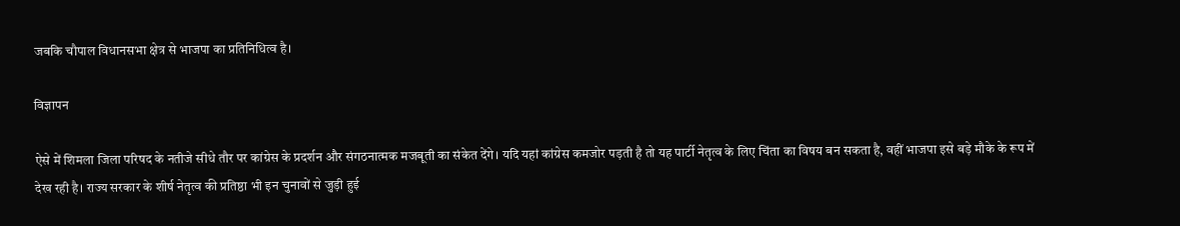जबकि चौपाल विधानसभा क्षेत्र से भाजपा का प्रतिनिधित्व है।

विज्ञापन

ऐसे में शिमला जिला परिषद के नतीजे सीधे तौर पर कांग्रेस के प्रदर्शन और संगठनात्मक मजबूती का संकेत देंगे। यदि यहां कांग्रेस कमजोर पड़ती है तो यह पार्टी नेतृत्व के लिए चिंता का विषय बन सकता है, वहीं भाजपा इसे बड़े मौके के रूप में देख रही है। राज्य सरकार के शीर्ष नेतृत्व की प्रतिष्ठा भी इन चुनावों से जुड़ी हुई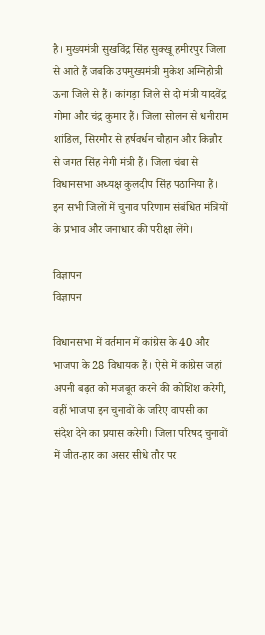है। मुख्यमंत्री सुखविंद्र सिंह सुक्खू हमीरपुर जिला से आते हैं जबकि उपमुख्यमंत्री मुकेश अग्निहोत्री ऊना जिले से हैं। कांगड़ा जिले से दो मंत्री यादवेंद्र गोमा और चंद्र कुमार हैं। जिला सोलन से धनीराम शांडिल, सिरमौर से हर्षवर्धन चौहान और किन्नौर से जगत सिंह नेगी मंत्री हैं। जिला चंबा से विधानसभा अध्यक्ष कुलदीप सिंह पठानिया हैं। इन सभी जिलों में चुनाव परिणाम संबंधित मंत्रियों के प्रभाव और जनाधार की परीक्षा लेंगे।

विज्ञापन
विज्ञापन

विधानसभा में वर्तमान में कांग्रेस के 40 और भाजपा के 28 विधायक हैं। ऐसे में कांग्रेस जहां अपनी बढ़त को मजबूत करने की कोशिश करेगी, वहीं भाजपा इन चुनावों के जरिए वापसी का संदेश देने का प्रयास करेगी। जिला परिषद चुनावों में जीत-हार का असर सीधे तौर पर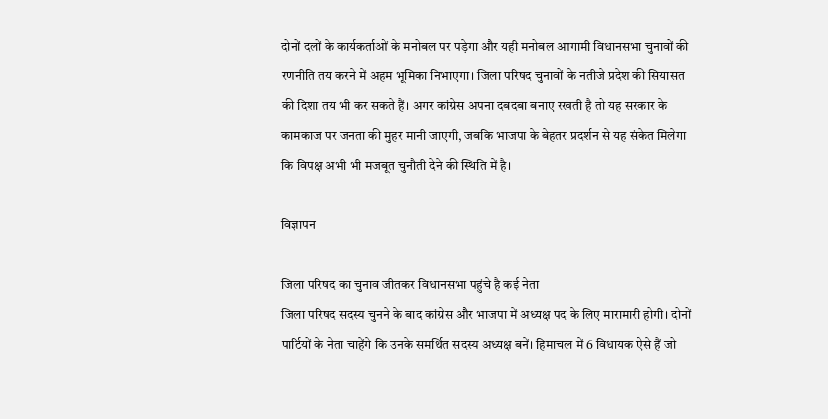दोनों दलों के कार्यकर्ताओं के मनोबल पर पड़ेगा और यही मनोबल आगामी विधानसभा चुनावों की रणनीति तय करने में अहम भूमिका निभाएगा। जिला परिषद चुनावों के नतीजे प्रदेश की सियासत की दिशा तय भी कर सकते हैं। अगर कांग्रेस अपना दबदबा बनाए रखती है तो यह सरकार के कामकाज पर जनता की मुहर मानी जाएगी, जबकि भाजपा के बेहतर प्रदर्शन से यह संकेत मिलेगा कि विपक्ष अभी भी मजबूत चुनौती देने की स्थिति में है।

विज्ञापन

जिला परिषद का चुनाव जीतकर विधानसभा पहुंचे है कई नेता
जिला परिषद सदस्य चुनने के बाद कांग्रेस और भाजपा में अध्यक्ष पद के लिए मारामारी होगी। दोनों पार्टियों के नेता चाहेंगे कि उनके समर्थित सदस्य अध्यक्ष बनें। हिमाचल में 6 विधायक ऐसे हैं जो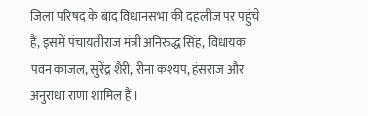जिला परिषद के बाद विधानसभा की दहलीज पर पहुंचे हैं, इसमें पंचायतीराज मंत्री अनिरुद्ध सिंह, विधायक पवन काजल, सुरेंद्र शैरी, रीना कश्यप, हंसराज और अनुराधा राणा शामिल हैं।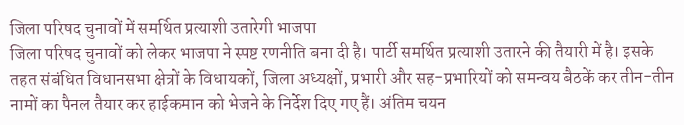जिला परिषद चुनावों में समर्थित प्रत्याशी उतारेगी भाजपा
जिला परिषद चुनावों को लेकर भाजपा ने स्पष्ट रणनीति बना दी है। पार्टी समर्थित प्रत्याशी उतारने की तैयारी में है। इसके तहत संबंधित विधानसभा क्षेत्रों के विधायकों, जिला अध्यक्षों, प्रभारी और सह-प्रभारियों को समन्वय बैठकें कर तीन-तीन नामों का पैनल तैयार कर हाईकमान को भेजने के निर्देश दिए गए हैं। अंतिम चयन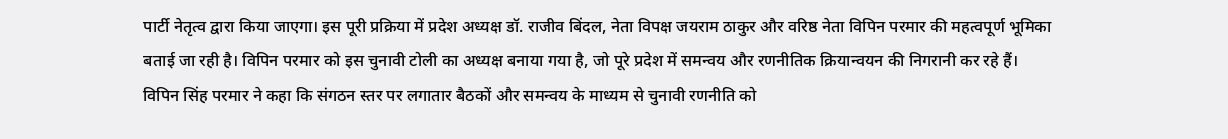पार्टी नेतृत्व द्वारा किया जाएगा। इस पूरी प्रक्रिया में प्रदेश अध्यक्ष डॉ. राजीव बिंदल, नेता विपक्ष जयराम ठाकुर और वरिष्ठ नेता विपिन परमार की महत्वपूर्ण भूमिका बताई जा रही है। विपिन परमार को इस चुनावी टोली का अध्यक्ष बनाया गया है, जो पूरे प्रदेश में समन्वय और रणनीतिक क्रियान्वयन की निगरानी कर रहे हैं। विपिन सिंह परमार ने कहा कि संगठन स्तर पर लगातार बैठकों और समन्वय के माध्यम से चुनावी रणनीति को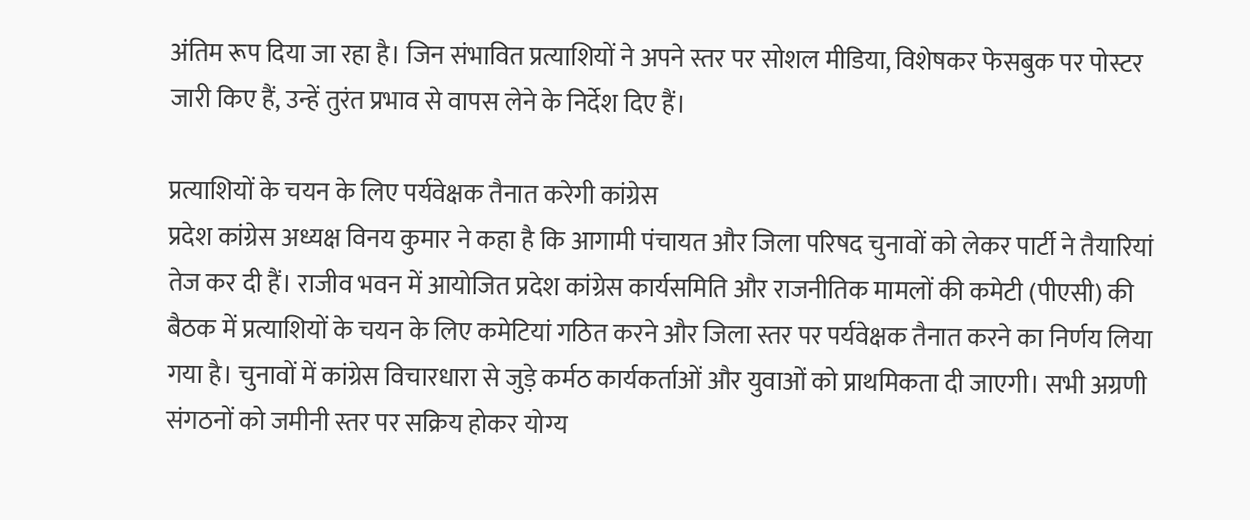अंतिम रूप दिया जा रहा है। जिन संभावित प्रत्याशियों ने अपने स्तर पर सोशल मीडिया, विशेषकर फेसबुक पर पोस्टर जारी किए हैं, उन्हें तुरंत प्रभाव से वापस लेने के निर्देश दिए हैं।

प्रत्याशियों के चयन के लिए पर्यवेक्षक तैनात करेगी कांग्रेस
प्रदेश कांग्रेस अध्यक्ष विनय कुमार ने कहा है कि आगामी पंचायत और जिला परिषद चुनावों को लेकर पार्टी ने तैयारियां तेज कर दी हैं। राजीव भवन में आयोजित प्रदेश कांग्रेस कार्यसमिति और राजनीतिक मामलों की कमेटी (पीएसी) की बैठक में प्रत्याशियों के चयन के लिए कमेटियां गठित करने और जिला स्तर पर पर्यवेक्षक तैनात करने का निर्णय लिया गया है। चुनावों में कांग्रेस विचारधारा से जुड़े कर्मठ कार्यकर्ताओं और युवाओं को प्राथमिकता दी जाएगी। सभी अग्रणी संगठनों को जमीनी स्तर पर सक्रिय होकर योग्य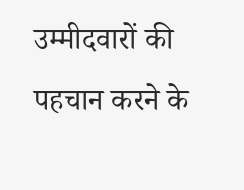उम्मीदवारों की पहचान करने के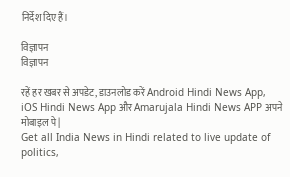निर्देश दिए हैं।

विज्ञापन
विज्ञापन

रहें हर खबर से अपडेट, डाउनलोड करें Android Hindi News App, iOS Hindi News App और Amarujala Hindi News APP अपने मोबाइल पे|
Get all India News in Hindi related to live update of politics,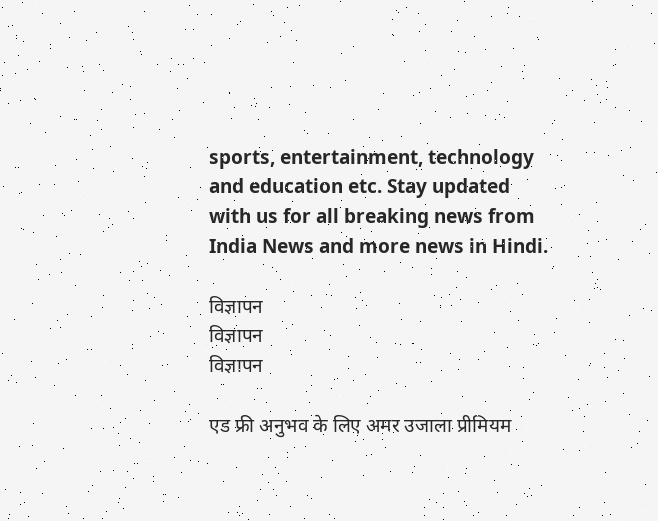sports, entertainment, technology and education etc. Stay updated with us for all breaking news from India News and more news in Hindi.

विज्ञापन
विज्ञापन
विज्ञापन

एड फ्री अनुभव के लिए अमर उजाला प्रीमियम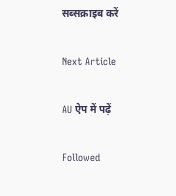सब्सक्राइब करें

Next Article

AU ऐप में पढ़ें

Followed